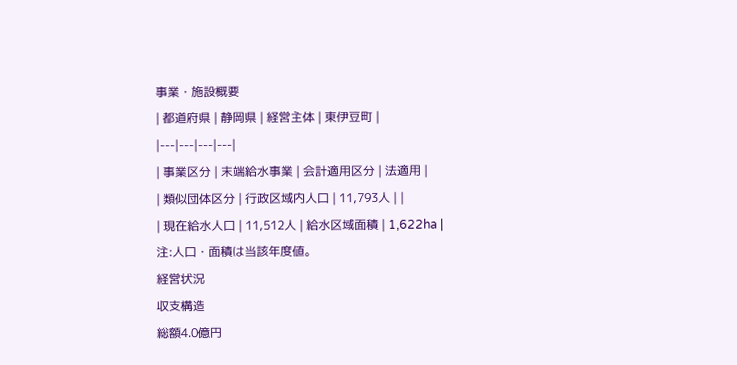事業・施設概要
| 都道府県 | 静岡県 | 経営主体 | 東伊豆町 |
|---|---|---|---|
| 事業区分 | 末端給水事業 | 会計適用区分 | 法適用 |
| 類似団体区分 | 行政区域内人口 | 11,793人 | |
| 現在給水人口 | 11,512人 | 給水区域面積 | 1,622ha |
注:人口・面積は当該年度値。
経営状況
収支構造
総額4.0億円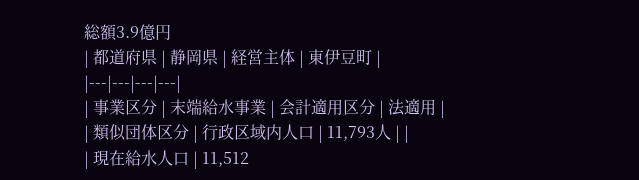総額3.9億円
| 都道府県 | 静岡県 | 経営主体 | 東伊豆町 |
|---|---|---|---|
| 事業区分 | 末端給水事業 | 会計適用区分 | 法適用 |
| 類似団体区分 | 行政区域内人口 | 11,793人 | |
| 現在給水人口 | 11,512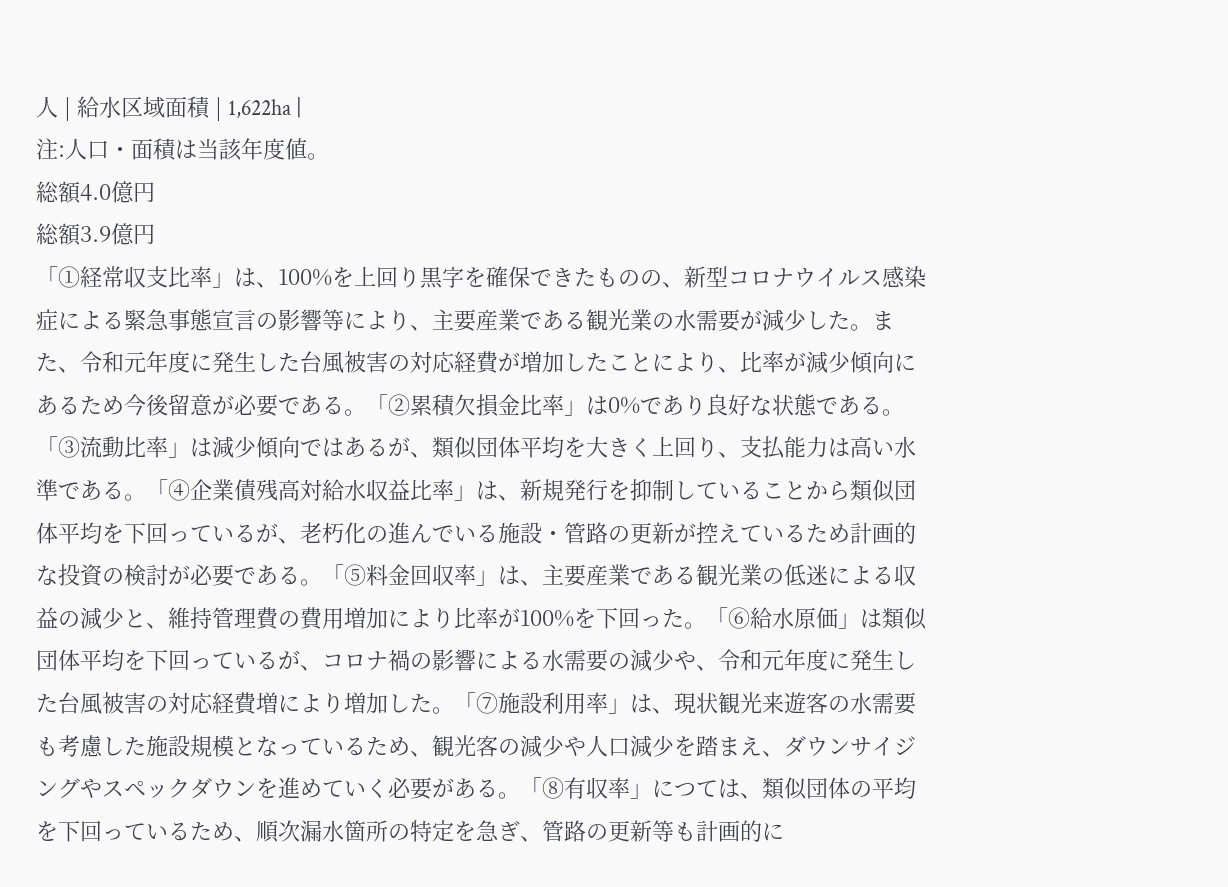人 | 給水区域面積 | 1,622ha |
注:人口・面積は当該年度値。
総額4.0億円
総額3.9億円
「①経常収支比率」は、100%を上回り黒字を確保できたものの、新型コロナウイルス感染症による緊急事態宣言の影響等により、主要産業である観光業の水需要が減少した。また、令和元年度に発生した台風被害の対応経費が増加したことにより、比率が減少傾向にあるため今後留意が必要である。「②累積欠損金比率」は0%であり良好な状態である。「③流動比率」は減少傾向ではあるが、類似団体平均を大きく上回り、支払能力は高い水準である。「④企業債残高対給水収益比率」は、新規発行を抑制していることから類似団体平均を下回っているが、老朽化の進んでいる施設・管路の更新が控えているため計画的な投資の検討が必要である。「⑤料金回収率」は、主要産業である観光業の低迷による収益の減少と、維持管理費の費用増加により比率が100%を下回った。「⑥給水原価」は類似団体平均を下回っているが、コロナ禍の影響による水需要の減少や、令和元年度に発生した台風被害の対応経費増により増加した。「⑦施設利用率」は、現状観光来遊客の水需要も考慮した施設規模となっているため、観光客の減少や人口減少を踏まえ、ダウンサイジングやスペックダウンを進めていく必要がある。「⑧有収率」につては、類似団体の平均を下回っているため、順次漏水箇所の特定を急ぎ、管路の更新等も計画的に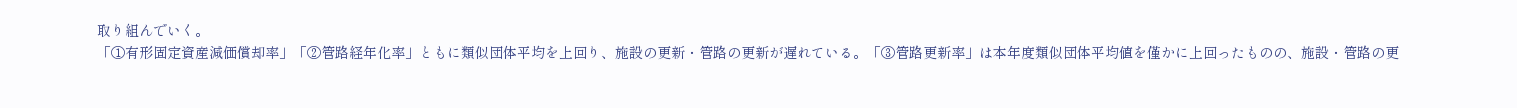取り組んでいく。
「①有形固定資産減価償却率」「②管路経年化率」ともに類似団体平均を上回り、施設の更新・管路の更新が遅れている。「③管路更新率」は本年度類似団体平均値を僅かに上回ったものの、施設・管路の更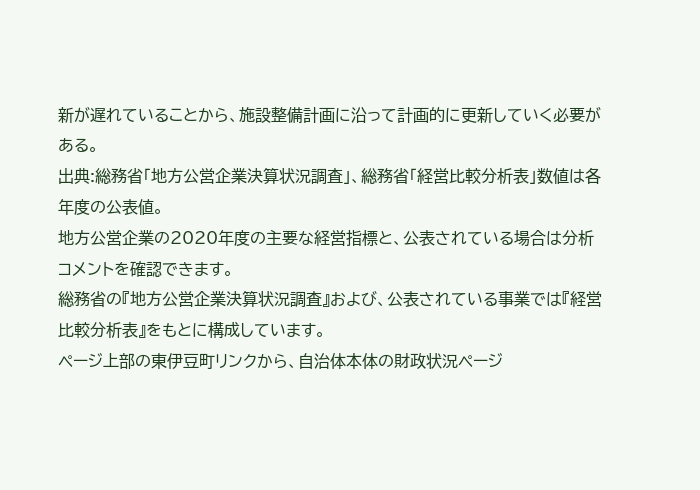新が遅れていることから、施設整備計画に沿って計画的に更新していく必要がある。
出典:総務省「地方公営企業決算状況調査」、総務省「経営比較分析表」数値は各年度の公表値。
地方公営企業の2020年度の主要な経営指標と、公表されている場合は分析コメントを確認できます。
総務省の『地方公営企業決算状況調査』および、公表されている事業では『経営比較分析表』をもとに構成しています。
ページ上部の東伊豆町リンクから、自治体本体の財政状況ページ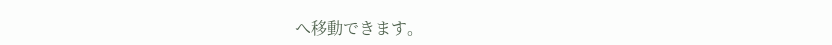へ移動できます。